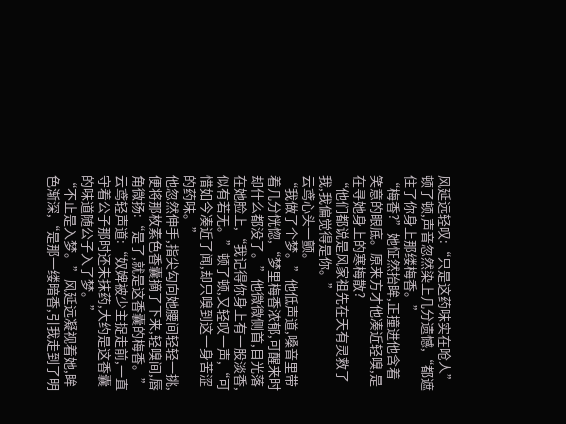风延远轻叹:“只是这药味实在呛人”顿了顿,声音忽然染上几分遗憾,“都遮住了你身上那缕梅香。”
“梅香?”她怔然抬眸,正撞进他含着笑意的眼底。原来方才他凑近轻嗅,是在寻她身上的寒梅散?
“他们都说是风家祖先在天有灵救了我,我偏觉得是你。”
云鸢心头一颤。
“我做了个梦。”他低声道,嗓音里带着几分恍惚,“梦里梅香浓郁,可醒来时却什么都没了。”他微微侧首,目光落在她脸上,“我记得你身上有一股淡香,似有若无。”顿了顿,又轻叹一声,“可惜如今凑近了闻,却只嗅到这一身苦涩的药味。”
他忽然伸手,指尖勾向她腰间轻轻一挑,便将那枚素色香囊摘了下来,轻嗅间,唇角微扬:“是了,就是这香囊的梅香。”
云鸢轻声道:“奴婢被少主捉走前,一直守着公子那时还未抹药,大约是这香囊的味道随公子入了梦。”
“不止是入梦。”风延远凝视着她,眸色渐深,“是那一缕暗香,引我走到了明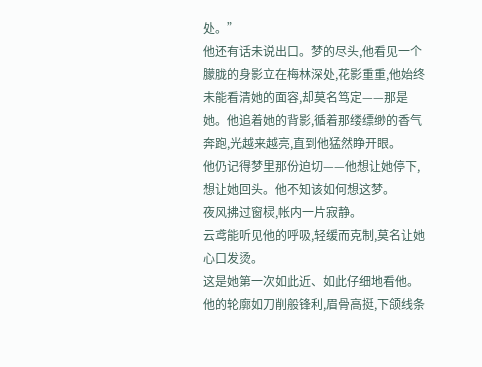处。”
他还有话未说出口。梦的尽头,他看见一个朦胧的身影立在梅林深处,花影重重,他始终未能看清她的面容,却莫名笃定——那是她。他追着她的背影,循着那缕缥缈的香气奔跑,光越来越亮,直到他猛然睁开眼。
他仍记得梦里那份迫切——他想让她停下,想让她回头。他不知该如何想这梦。
夜风拂过窗棂,帐内一片寂静。
云鸢能听见他的呼吸,轻缓而克制,莫名让她心口发烫。
这是她第一次如此近、如此仔细地看他。
他的轮廓如刀削般锋利,眉骨高挺,下颌线条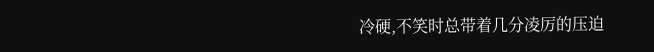冷硬,不笑时总带着几分凌厉的压迫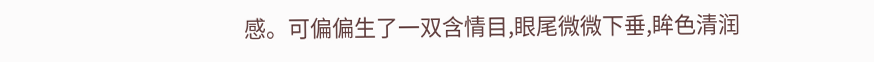感。可偏偏生了一双含情目,眼尾微微下垂,眸色清润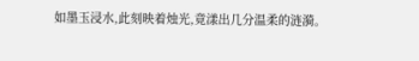如墨玉浸水,此刻映着烛光,竟漾出几分温柔的涟漪。